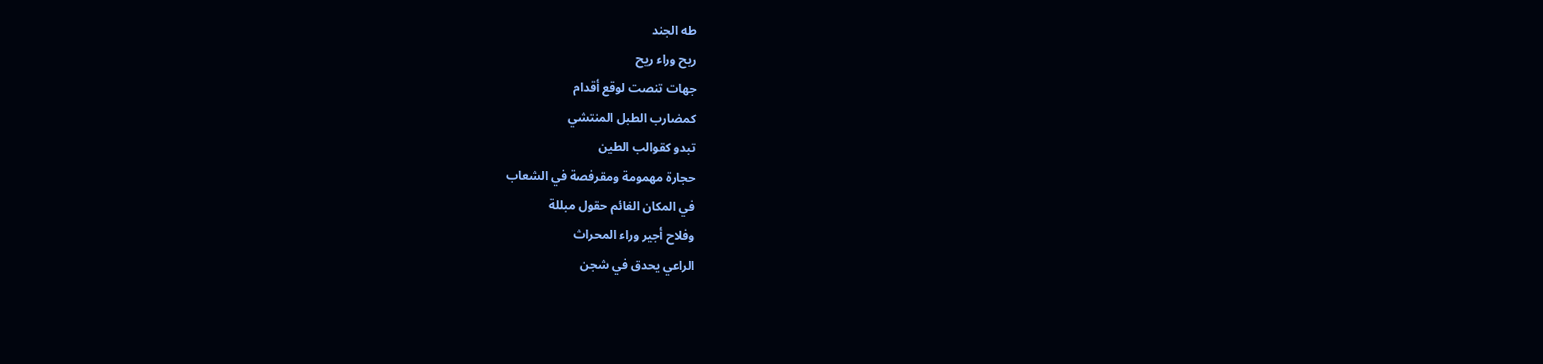طه الجند
ريح وراء ريح
جهات تنصت لوقع أقدام
كمضارب الطبل المنتشي
تبدو كقوالب الطين
حجارة مهمومة ومقرفصة في الشعاب
في المكان الغائم حقول مبللة
وفلاح أجير وراء المحراث
الراعي يحدق في شجن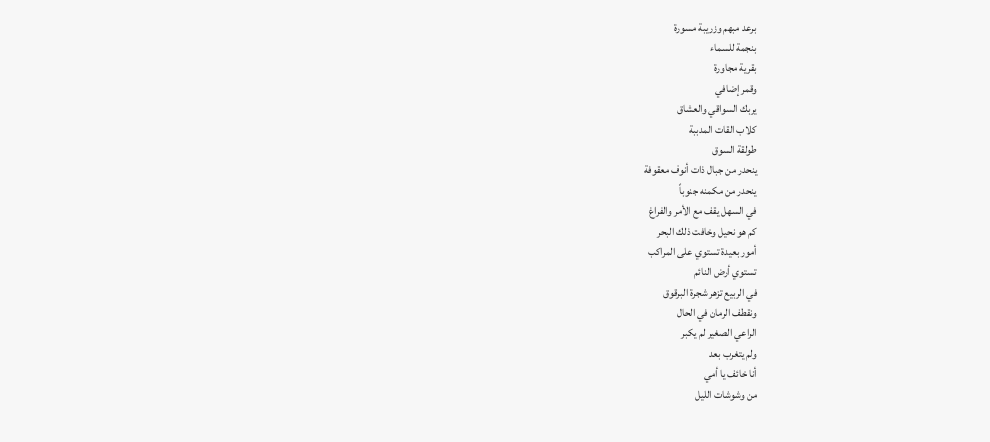برعد مبهم وزريبة مسورة
بنجمة للسماء
بقرية مجاورة
وقمر إضافي
يربك السواقي والعشاق
كلاب القات المدببة
طولقة السوق
ينحدر من جبال ذات أنوف معقوفة
ينحدر من مكمنه جنوباً
في السهل يقف مع الأمر والفراغ
كم هو نحيل وخافت ذلك البحر
أمور بعيدة تستوي على المراكب
تستوي أرض النائم
في الربيع تزهر شجرة البرقوق
ونقطف الرمان في الحال
الراعي الصغير لم يكبر
ولم يتغرب بعد
أنا خائف يا أمي
من وشوشات الليل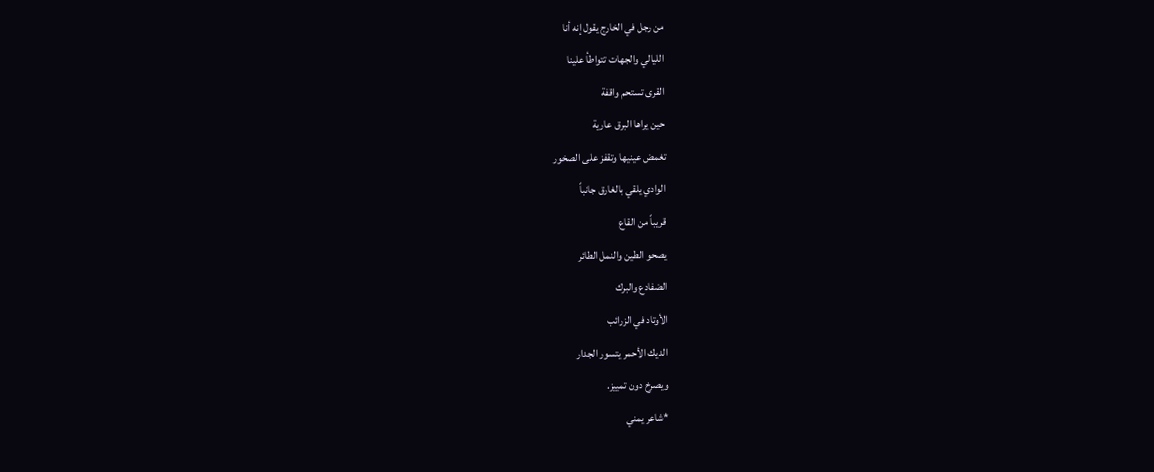من رجل في الخارج يقول إنه أنا
الليالي والجهات تتواطأ علينا
القرى تستحم واقفة
حين يراها البرق عارية
تغمض عينيها وتقفز على الصخور
الوادي يلقي بالغارق جانباً
قريباً من القاع
يصحو الطين والنمل الطائر
الضفادع والبرك
الأوتاد في الزرائب
الديك الأحمر يتسور الجدار
ويصرخ دون تمييز.
*شاعر يمني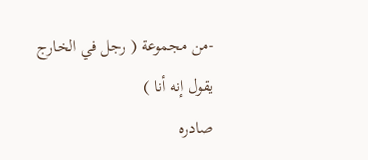-من مجموعة ( رجل في الخارج يقول إنه أنا )
صادره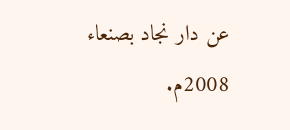عن دار نجاد بصنعاء 2008م.